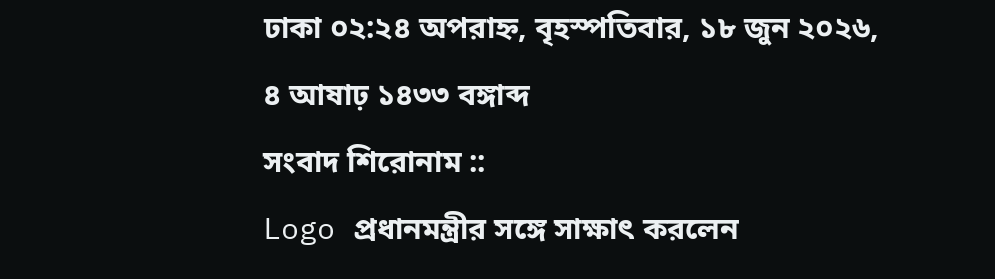ঢাকা ০২:২৪ অপরাহ্ন, বৃহস্পতিবার, ১৮ জুন ২০২৬, ৪ আষাঢ় ১৪৩৩ বঙ্গাব্দ
সংবাদ শিরোনাম ::
Logo প্রধানমন্ত্রীর সঙ্গে সাক্ষাৎ করলেন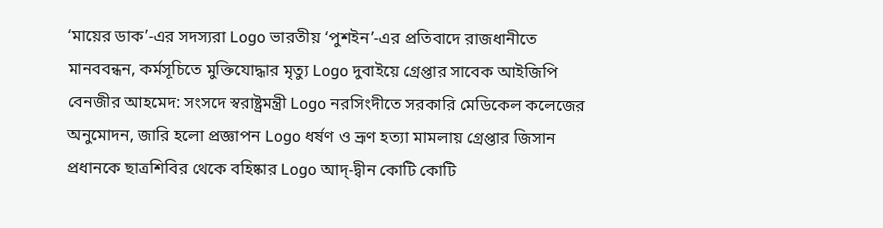‘মায়ের ডাক’-এর সদস্যরা Logo ভারতীয় ‘পুশইন’-এর প্রতিবাদে রাজধানীতে মানববন্ধন, কর্মসূচিতে মুক্তিযোদ্ধার মৃত্যু Logo দুবাইয়ে গ্রেপ্তার সাবেক আইজিপি বেনজীর আহমেদ: সংসদে স্বরাষ্ট্রমন্ত্রী Logo নরসিংদীতে সরকারি মেডিকেল কলেজের অনুমোদন, জারি হলো প্রজ্ঞাপন Logo ধর্ষণ ও ভ্রূণ হত্যা মামলায় গ্রেপ্তার জিসান প্রধানকে ছাত্রশিবির থেকে বহিষ্কার Logo আদ্-দ্বীন কোটি কোটি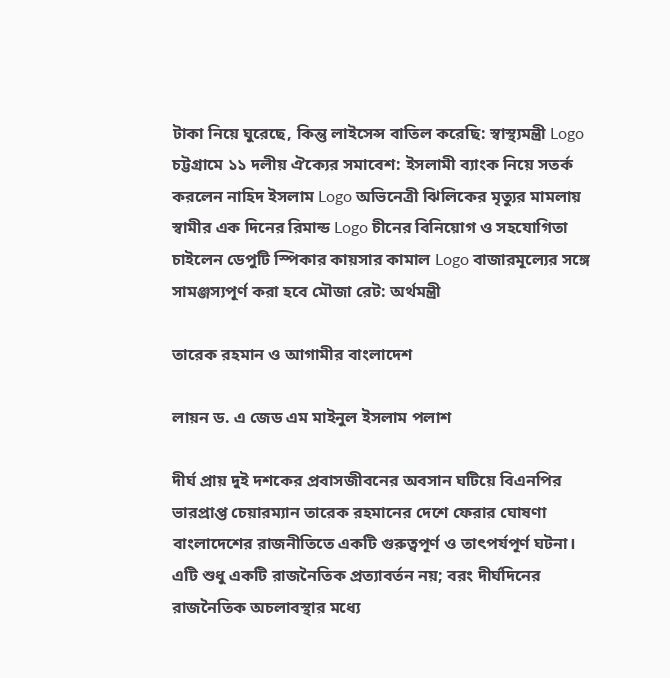টাকা নিয়ে ঘুরেছে, কিন্তু লাইসেন্স বাতিল করেছি: স্বাস্থ্যমন্ত্রী Logo চট্টগ্রামে ১১ দলীয় ঐক্যের সমাবেশ: ইসলামী ব্যাংক নিয়ে সতর্ক করলেন নাহিদ ইসলাম Logo অভিনেত্রী ঝিলিকের মৃত্যুর মামলায় স্বামীর এক দিনের রিমান্ড Logo চীনের বিনিয়োগ ও সহযোগিতা চাইলেন ডেপুটি স্পিকার কায়সার কামাল Logo বাজারমূল্যের সঙ্গে সামঞ্জস্যপূর্ণ করা হবে মৌজা রেট: অর্থমন্ত্রী

তারেক রহমান ও আগামীর বাংলাদেশ

লায়ন ড. এ জেড এম মাইনুল ইসলাম পলাশ

দীর্ঘ প্রায় দুই দশকের প্রবাসজীবনের অবসান ঘটিয়ে বিএনপির ভারপ্রাপ্ত চেয়ারম্যান তারেক রহমানের দেশে ফেরার ঘোষণা বাংলাদেশের রাজনীতিতে একটি গুরুত্বপূর্ণ ও তাৎপর্যপূর্ণ ঘটনা। এটি শুধু একটি রাজনৈতিক প্রত্যাবর্তন নয়; বরং দীর্ঘদিনের রাজনৈতিক অচলাবস্থার মধ্যে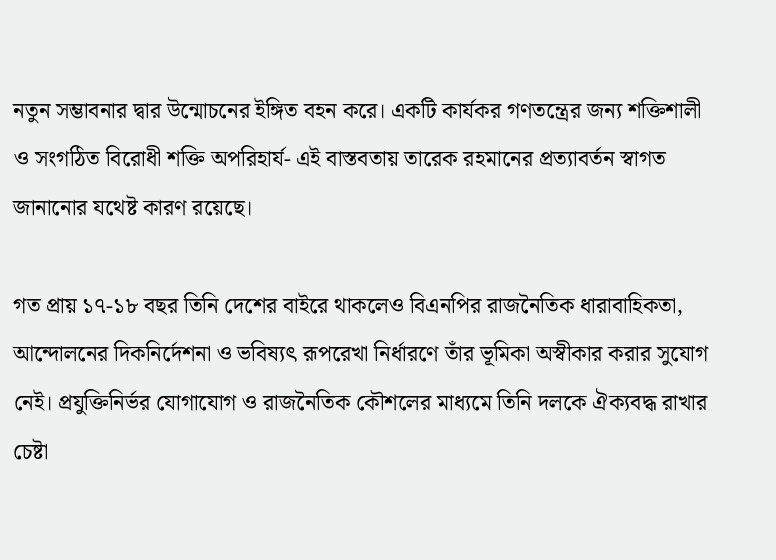নতুন সম্ভাবনার দ্বার উন্মোচনের ইঙ্গিত বহন করে। একটি কার্যকর গণতন্ত্রের জন্য শক্তিশালী ও সংগঠিত বিরোধী শক্তি অপরিহার্য- এই বাস্তবতায় তারেক রহমানের প্রত্যাবর্তন স্বাগত জানানোর যথেষ্ট কারণ রয়েছে।

গত প্রায় ১৭-১৮ বছর তিনি দেশের বাইরে থাকলেও বিএনপির রাজনৈতিক ধারাবাহিকতা, আন্দোলনের দিকনির্দেশনা ও ভবিষ্যৎ রূপরেখা নির্ধারণে তাঁর ভূমিকা অস্বীকার করার সুযোগ নেই। প্রযুক্তিনির্ভর যোগাযোগ ও রাজনৈতিক কৌশলের মাধ্যমে তিনি দলকে ঐক্যবদ্ধ রাখার চেষ্টা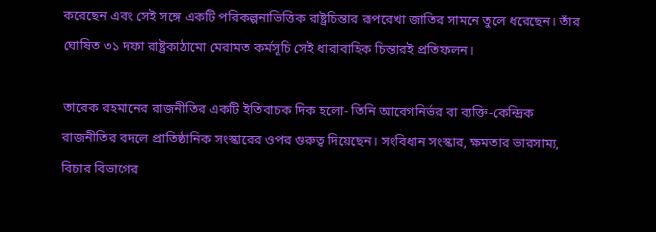করেছেন এবং সেই সঙ্গে একটি পরিকল্পনাভিত্তিক রাষ্ট্রচিন্তার রূপরেখা জাতির সামনে তুলে ধরেছেন। তাঁর ঘোষিত ৩১ দফা রাষ্ট্রকাঠামো মেরামত কর্মসূচি সেই ধারাবাহিক চিন্তারই প্রতিফলন।

তারেক রহমানের রাজনীতির একটি ইতিবাচক দিক হলো- তিনি আবেগনির্ভর বা ব্যক্তি-কেন্দ্রিক রাজনীতির বদলে প্রাতিষ্ঠানিক সংস্কারের ওপর গুরুত্ব দিয়েছেন। সংবিধান সংস্কার, ক্ষমতার ভারসাম্য, বিচার বিভাগের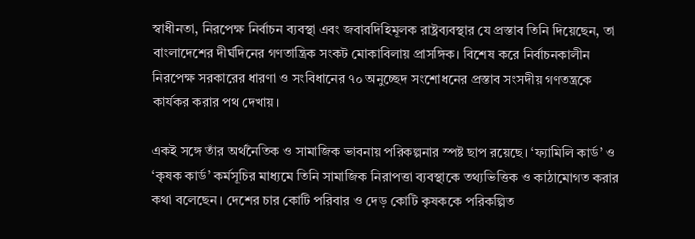স্বাধীনতা, নিরপেক্ষ নির্বাচন ব্যবস্থা এবং জবাবদিহিমূলক রাষ্ট্রব্যবস্থার যে প্রস্তাব তিনি দিয়েছেন, তা বাংলাদেশের দীর্ঘদিনের গণতান্ত্রিক সংকট মোকাবিলায় প্রাসঙ্গিক। বিশেষ করে নির্বাচনকালীন নিরপেক্ষ সরকারের ধারণা ও সংবিধানের ৭০ অনুচ্ছেদ সংশোধনের প্রস্তাব সংসদীয় গণতন্ত্রকে কার্যকর করার পথ দেখায়।

একই সঙ্গে তাঁর অর্থনৈতিক ও সামাজিক ভাবনায় পরিকল্পনার স্পষ্ট ছাপ রয়েছে। ‘ফ্যামিলি কার্ড’ ও ‘কৃষক কার্ড’ কর্মসূচির মাধ্যমে তিনি সামাজিক নিরাপত্তা ব্যবস্থাকে তথ্যভিত্তিক ও কাঠামোগত করার কথা বলেছেন। দেশের চার কোটি পরিবার ও দেড় কোটি কৃষককে পরিকল্পিত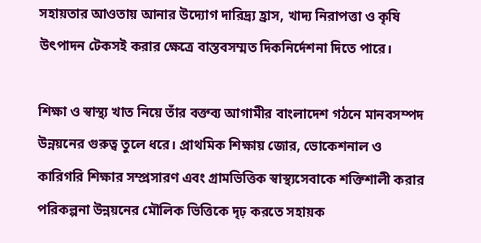সহায়তার আওতায় আনার উদ্যোগ দারিদ্র্য হ্রাস, খাদ্য নিরাপত্তা ও কৃষি উৎপাদন টেকসই করার ক্ষেত্রে বাস্তবসম্মত দিকনির্দেশনা দিতে পারে।

শিক্ষা ও স্বাস্থ্য খাত নিয়ে তাঁর বক্তব্য আগামীর বাংলাদেশ গঠনে মানবসম্পদ উন্নয়নের গুরুত্ব তুলে ধরে। প্রাথমিক শিক্ষায় জোর, ভোকেশনাল ও কারিগরি শিক্ষার সম্প্রসারণ এবং গ্রামভিত্তিক স্বাস্থ্যসেবাকে শক্তিশালী করার পরিকল্পনা উন্নয়নের মৌলিক ভিত্তিকে দৃঢ় করতে সহায়ক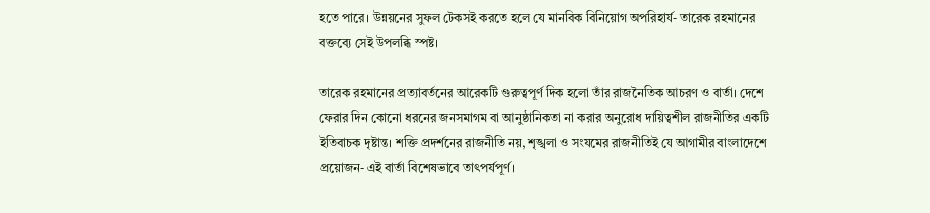হতে পারে। উন্নয়নের সুফল টেকসই করতে হলে যে মানবিক বিনিয়োগ অপরিহার্য- তারেক রহমানের বক্তব্যে সেই উপলব্ধি স্পষ্ট।

তারেক রহমানের প্রত্যাবর্তনের আরেকটি গুরুত্বপূর্ণ দিক হলো তাঁর রাজনৈতিক আচরণ ও বার্তা। দেশে ফেরার দিন কোনো ধরনের জনসমাগম বা আনুষ্ঠানিকতা না করার অনুরোধ দায়িত্বশীল রাজনীতির একটি ইতিবাচক দৃষ্টান্ত। শক্তি প্রদর্শনের রাজনীতি নয়, শৃঙ্খলা ও সংযমের রাজনীতিই যে আগামীর বাংলাদেশে প্রয়োজন- এই বার্তা বিশেষভাবে তাৎপর্যপূর্ণ।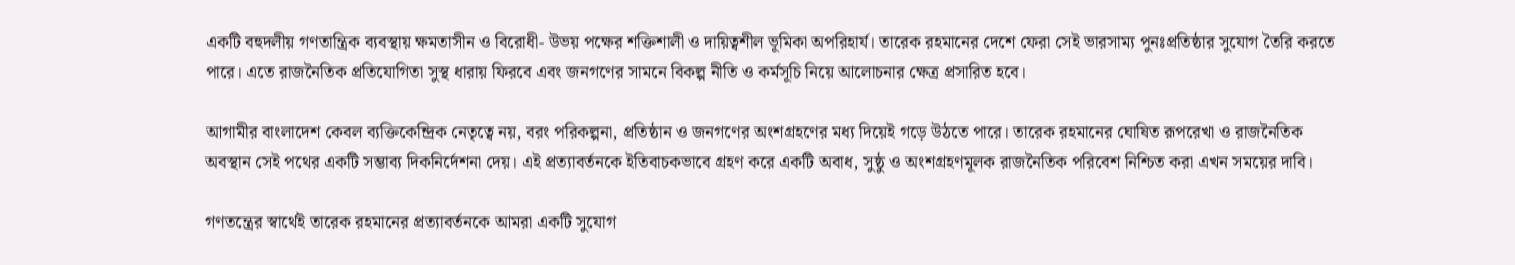একটি বহুদলীয় গণতান্ত্রিক ব্যবস্থায় ক্ষমতাসীন ও বিরোধী- উভয় পক্ষের শক্তিশালী ও দায়িত্বশীল ভূমিকা অপরিহার্য। তারেক রহমানের দেশে ফেরা সেই ভারসাম্য পুনঃপ্রতিষ্ঠার সুযোগ তৈরি করতে পারে। এতে রাজনৈতিক প্রতিযোগিতা সুস্থ ধারায় ফিরবে এবং জনগণের সামনে বিকল্প নীতি ও কর্মসূচি নিয়ে আলোচনার ক্ষেত্র প্রসারিত হবে।

আগামীর বাংলাদেশ কেবল ব্যক্তিকেন্দ্রিক নেতৃত্বে নয়, বরং পরিকল্পনা, প্রতিষ্ঠান ও জনগণের অংশগ্রহণের মধ্য দিয়েই গড়ে উঠতে পারে। তারেক রহমানের ঘোষিত রূপরেখা ও রাজনৈতিক অবস্থান সেই পথের একটি সম্ভাব্য দিকনির্দেশনা দেয়। এই প্রত্যাবর্তনকে ইতিবাচকভাবে গ্রহণ করে একটি অবাধ, সুষ্ঠু ও অংশগ্রহণমূলক রাজনৈতিক পরিবেশ নিশ্চিত করা এখন সময়ের দাবি।

গণতন্ত্রের স্বার্থেই তারেক রহমানের প্রত্যাবর্তনকে আমরা একটি সুযোগ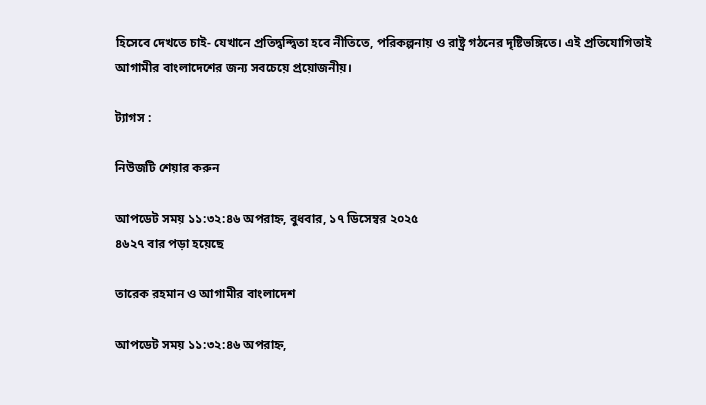হিসেবে দেখতে চাই- যেখানে প্রতিদ্বন্দ্বিতা হবে নীতিতে, পরিকল্পনায় ও রাষ্ট্র গঠনের দৃষ্টিভঙ্গিতে। এই প্রতিযোগিতাই আগামীর বাংলাদেশের জন্য সবচেয়ে প্রয়োজনীয়।

ট্যাগস :

নিউজটি শেয়ার করুন

আপডেট সময় ১১:৩২:৪৬ অপরাহ্ন, বুধবার, ১৭ ডিসেম্বর ২০২৫
৪৬২৭ বার পড়া হয়েছে

তারেক রহমান ও আগামীর বাংলাদেশ

আপডেট সময় ১১:৩২:৪৬ অপরাহ্ন,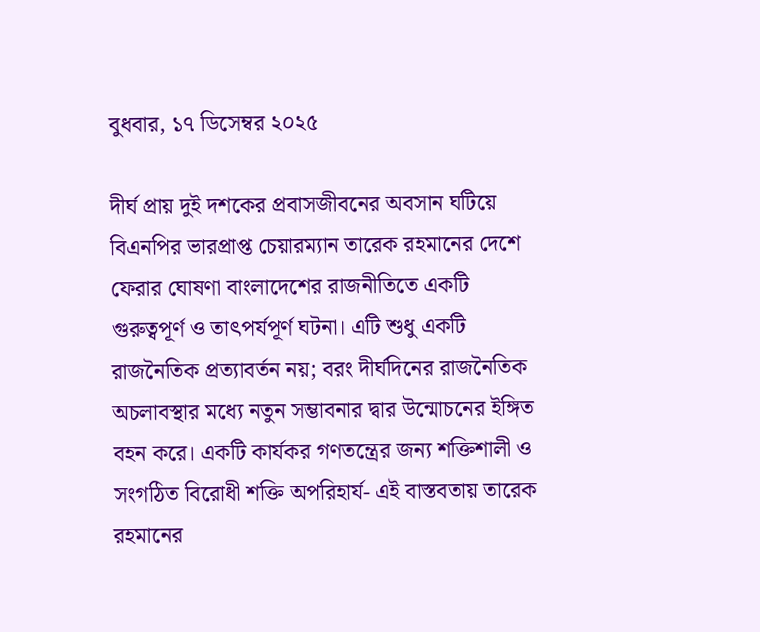বুধবার, ১৭ ডিসেম্বর ২০২৫

দীর্ঘ প্রায় দুই দশকের প্রবাসজীবনের অবসান ঘটিয়ে বিএনপির ভারপ্রাপ্ত চেয়ারম্যান তারেক রহমানের দেশে ফেরার ঘোষণা বাংলাদেশের রাজনীতিতে একটি গুরুত্বপূর্ণ ও তাৎপর্যপূর্ণ ঘটনা। এটি শুধু একটি রাজনৈতিক প্রত্যাবর্তন নয়; বরং দীর্ঘদিনের রাজনৈতিক অচলাবস্থার মধ্যে নতুন সম্ভাবনার দ্বার উন্মোচনের ইঙ্গিত বহন করে। একটি কার্যকর গণতন্ত্রের জন্য শক্তিশালী ও সংগঠিত বিরোধী শক্তি অপরিহার্য- এই বাস্তবতায় তারেক রহমানের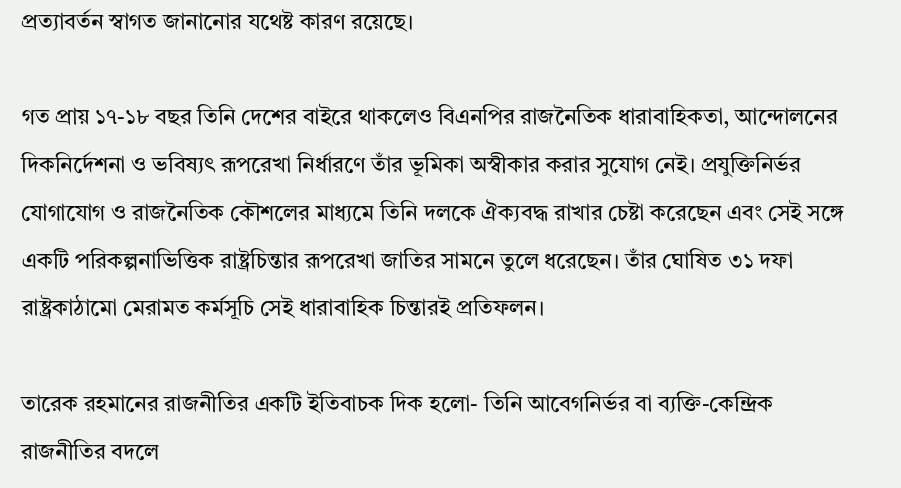প্রত্যাবর্তন স্বাগত জানানোর যথেষ্ট কারণ রয়েছে।

গত প্রায় ১৭-১৮ বছর তিনি দেশের বাইরে থাকলেও বিএনপির রাজনৈতিক ধারাবাহিকতা, আন্দোলনের দিকনির্দেশনা ও ভবিষ্যৎ রূপরেখা নির্ধারণে তাঁর ভূমিকা অস্বীকার করার সুযোগ নেই। প্রযুক্তিনির্ভর যোগাযোগ ও রাজনৈতিক কৌশলের মাধ্যমে তিনি দলকে ঐক্যবদ্ধ রাখার চেষ্টা করেছেন এবং সেই সঙ্গে একটি পরিকল্পনাভিত্তিক রাষ্ট্রচিন্তার রূপরেখা জাতির সামনে তুলে ধরেছেন। তাঁর ঘোষিত ৩১ দফা রাষ্ট্রকাঠামো মেরামত কর্মসূচি সেই ধারাবাহিক চিন্তারই প্রতিফলন।

তারেক রহমানের রাজনীতির একটি ইতিবাচক দিক হলো- তিনি আবেগনির্ভর বা ব্যক্তি-কেন্দ্রিক রাজনীতির বদলে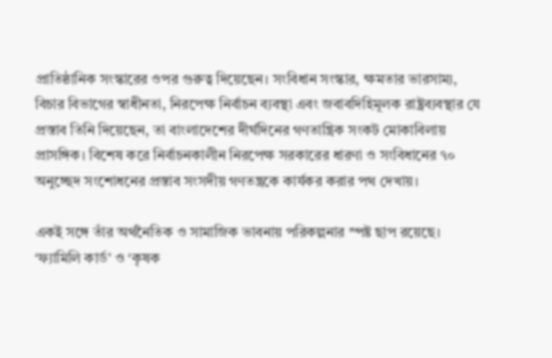প্রাতিষ্ঠানিক সংস্কারের ওপর গুরুত্ব দিয়েছেন। সংবিধান সংস্কার, ক্ষমতার ভারসাম্য, বিচার বিভাগের স্বাধীনতা, নিরপেক্ষ নির্বাচন ব্যবস্থা এবং জবাবদিহিমূলক রাষ্ট্রব্যবস্থার যে প্রস্তাব তিনি দিয়েছেন, তা বাংলাদেশের দীর্ঘদিনের গণতান্ত্রিক সংকট মোকাবিলায় প্রাসঙ্গিক। বিশেষ করে নির্বাচনকালীন নিরপেক্ষ সরকারের ধারণা ও সংবিধানের ৭০ অনুচ্ছেদ সংশোধনের প্রস্তাব সংসদীয় গণতন্ত্রকে কার্যকর করার পথ দেখায়।

একই সঙ্গে তাঁর অর্থনৈতিক ও সামাজিক ভাবনায় পরিকল্পনার স্পষ্ট ছাপ রয়েছে। ‘ফ্যামিলি কার্ড’ ও ‘কৃষক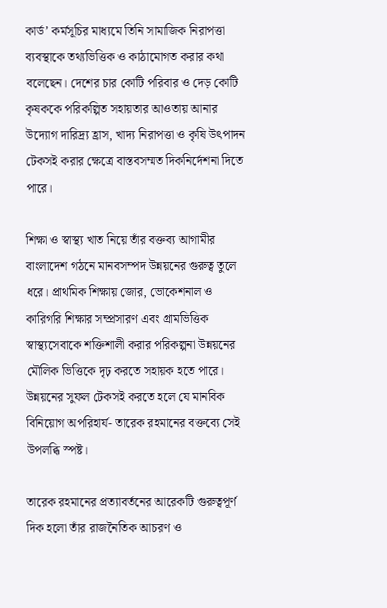কার্ড’ কর্মসূচির মাধ্যমে তিনি সামাজিক নিরাপত্তা ব্যবস্থাকে তথ্যভিত্তিক ও কাঠামোগত করার কথা বলেছেন। দেশের চার কোটি পরিবার ও দেড় কোটি কৃষককে পরিকল্পিত সহায়তার আওতায় আনার উদ্যোগ দারিদ্র্য হ্রাস, খাদ্য নিরাপত্তা ও কৃষি উৎপাদন টেকসই করার ক্ষেত্রে বাস্তবসম্মত দিকনির্দেশনা দিতে পারে।

শিক্ষা ও স্বাস্থ্য খাত নিয়ে তাঁর বক্তব্য আগামীর বাংলাদেশ গঠনে মানবসম্পদ উন্নয়নের গুরুত্ব তুলে ধরে। প্রাথমিক শিক্ষায় জোর, ভোকেশনাল ও কারিগরি শিক্ষার সম্প্রসারণ এবং গ্রামভিত্তিক স্বাস্থ্যসেবাকে শক্তিশালী করার পরিকল্পনা উন্নয়নের মৌলিক ভিত্তিকে দৃঢ় করতে সহায়ক হতে পারে। উন্নয়নের সুফল টেকসই করতে হলে যে মানবিক বিনিয়োগ অপরিহার্য- তারেক রহমানের বক্তব্যে সেই উপলব্ধি স্পষ্ট।

তারেক রহমানের প্রত্যাবর্তনের আরেকটি গুরুত্বপূর্ণ দিক হলো তাঁর রাজনৈতিক আচরণ ও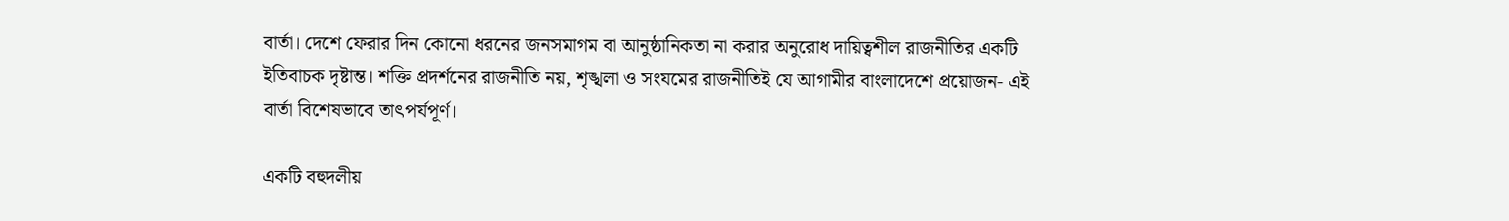বার্তা। দেশে ফেরার দিন কোনো ধরনের জনসমাগম বা আনুষ্ঠানিকতা না করার অনুরোধ দায়িত্বশীল রাজনীতির একটি ইতিবাচক দৃষ্টান্ত। শক্তি প্রদর্শনের রাজনীতি নয়, শৃঙ্খলা ও সংযমের রাজনীতিই যে আগামীর বাংলাদেশে প্রয়োজন- এই বার্তা বিশেষভাবে তাৎপর্যপূর্ণ।

একটি বহুদলীয়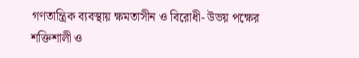গণতান্ত্রিক ব্যবস্থায় ক্ষমতাসীন ও বিরোধী- উভয় পক্ষের শক্তিশালী ও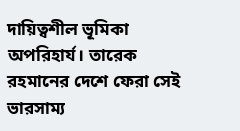দায়িত্বশীল ভূমিকা অপরিহার্য। তারেক রহমানের দেশে ফেরা সেই ভারসাম্য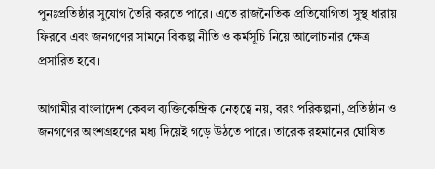পুনঃপ্রতিষ্ঠার সুযোগ তৈরি করতে পারে। এতে রাজনৈতিক প্রতিযোগিতা সুস্থ ধারায় ফিরবে এবং জনগণের সামনে বিকল্প নীতি ও কর্মসূচি নিয়ে আলোচনার ক্ষেত্র প্রসারিত হবে।

আগামীর বাংলাদেশ কেবল ব্যক্তিকেন্দ্রিক নেতৃত্বে নয়, বরং পরিকল্পনা, প্রতিষ্ঠান ও জনগণের অংশগ্রহণের মধ্য দিয়েই গড়ে উঠতে পারে। তারেক রহমানের ঘোষিত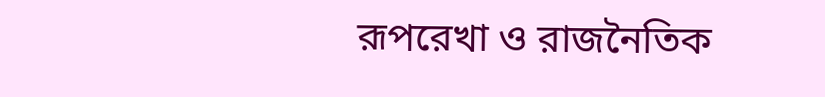রূপরেখা ও রাজনৈতিক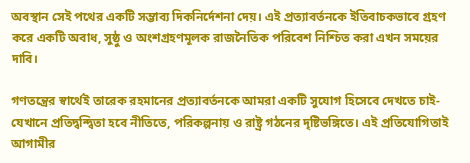অবস্থান সেই পথের একটি সম্ভাব্য দিকনির্দেশনা দেয়। এই প্রত্যাবর্তনকে ইতিবাচকভাবে গ্রহণ করে একটি অবাধ, সুষ্ঠু ও অংশগ্রহণমূলক রাজনৈতিক পরিবেশ নিশ্চিত করা এখন সময়ের দাবি।

গণতন্ত্রের স্বার্থেই তারেক রহমানের প্রত্যাবর্তনকে আমরা একটি সুযোগ হিসেবে দেখতে চাই- যেখানে প্রতিদ্বন্দ্বিতা হবে নীতিতে, পরিকল্পনায় ও রাষ্ট্র গঠনের দৃষ্টিভঙ্গিতে। এই প্রতিযোগিতাই আগামীর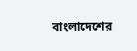বাংলাদেশের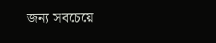জন্য সবচেয়ে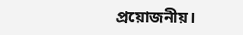প্রয়োজনীয়।